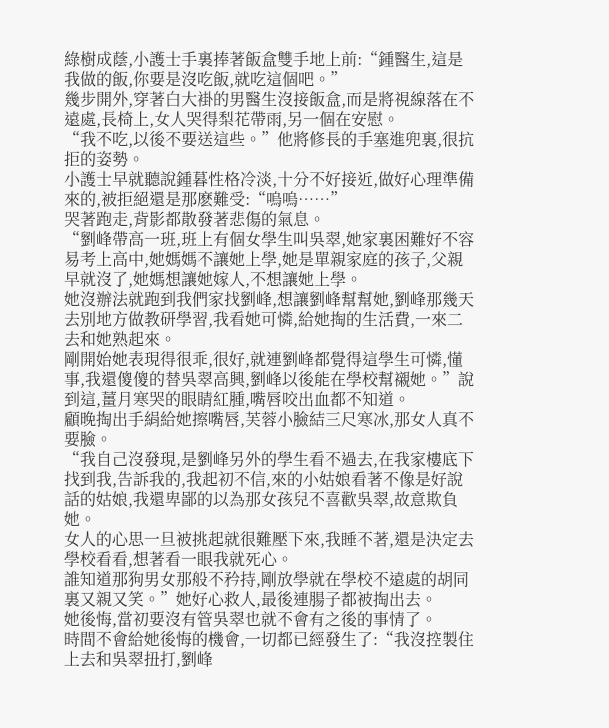綠樹成蔭,小護士手裏捧著飯盒雙手地上前:“鍾醫生,這是我做的飯,你要是沒吃飯,就吃這個吧。”
幾步開外,穿著白大褂的男醫生沒接飯盒,而是將視線落在不遠處,長椅上,女人哭得梨花帶雨,另一個在安慰。
“我不吃,以後不要送這些。”他將修長的手塞進兜裏,很抗拒的姿勢。
小護士早就聽說鍾暮性格冷淡,十分不好接近,做好心理準備來的,被拒絕還是那麽難受:“嗚嗚……”
哭著跑走,背影都散發著悲傷的氣息。
“劉峰帶高一班,班上有個女學生叫吳翠,她家裏困難好不容易考上高中,她媽媽不讓她上學,她是單親家庭的孩子,父親早就沒了,她媽想讓她嫁人,不想讓她上學。
她沒辦法就跑到我們家找劉峰,想讓劉峰幫幫她,劉峰那幾天去別地方做教研學習,我看她可憐,給她掏的生活費,一來二去和她熟起來。
剛開始她表現得很乖,很好,就連劉峰都覺得這學生可憐,懂事,我還傻傻的替吳翠高興,劉峰以後能在學校幫襯她。”說到這,薑月寒哭的眼睛紅腫,嘴唇咬出血都不知道。
顧晚掏出手絹給她擦嘴唇,芙蓉小臉結三尺寒冰,那女人真不要臉。
“我自己沒發現,是劉峰另外的學生看不過去,在我家樓底下找到我,告訴我的,我起初不信,來的小姑娘看著不像是好說話的姑娘,我還卑鄙的以為那女孩兒不喜歡吳翠,故意欺負她。
女人的心思一旦被挑起就很難壓下來,我睡不著,還是決定去學校看看,想著看一眼我就死心。
誰知道那狗男女那般不矜持,剛放學就在學校不遠處的胡同裏又親又笑。”她好心救人,最後連腸子都被掏出去。
她後悔,當初要沒有管吳翠也就不會有之後的事情了。
時間不會給她後悔的機會,一切都已經發生了:“我沒控製住上去和吳翠扭打,劉峰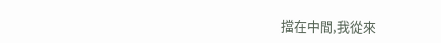擋在中間,我從來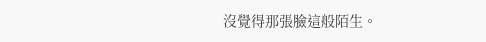沒覺得那張臉這般陌生。